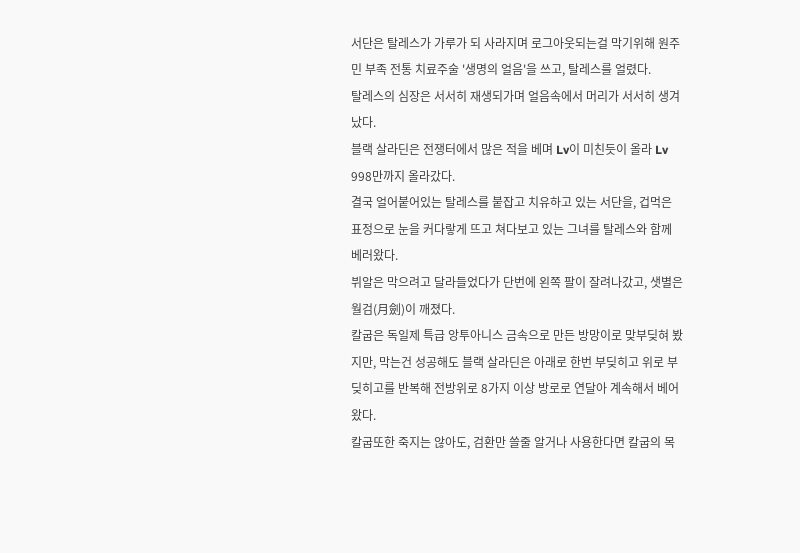서단은 탈레스가 가루가 되 사라지며 로그아웃되는걸 막기위해 원주민 부족 전통 치료주술 '생명의 얼음'을 쓰고, 탈레스를 얼렸다.
탈레스의 심장은 서서히 재생되가며 얼음속에서 머리가 서서히 생겨났다.
블랙 살라딘은 전쟁터에서 많은 적을 베며 Lv이 미친듯이 올라 Lv 998만까지 올라갔다.
결국 얼어붙어있는 탈레스를 붙잡고 치유하고 있는 서단을, 겁먹은 표정으로 눈을 커다랗게 뜨고 쳐다보고 있는 그녀를 탈레스와 함께 베러왔다.
뷔알은 막으려고 달라들었다가 단번에 왼쪽 팔이 잘려나갔고, 샛별은 월검(月劍)이 깨졌다.
칼굽은 독일제 특급 앙투아니스 금속으로 만든 방망이로 맞부딪혀 봤지만, 막는건 성공해도 블랙 살라딘은 아래로 한번 부딪히고 위로 부딪히고를 반복해 전방위로 8가지 이상 방로로 연달아 계속해서 베어왔다.
칼굽또한 죽지는 않아도, 검환만 쓸줄 알거나 사용한다면 칼굽의 목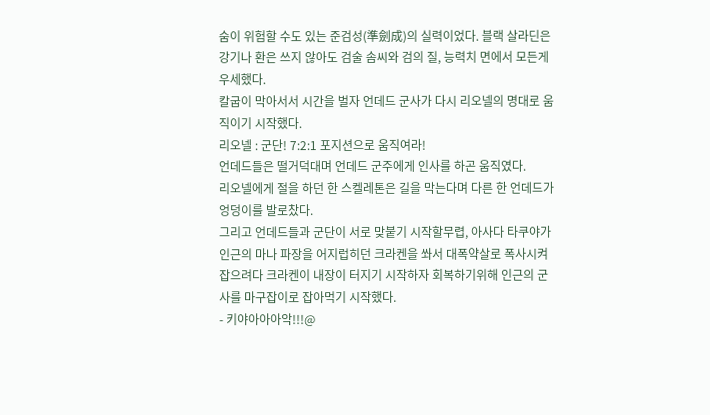숨이 위험할 수도 있는 준검성(準劍成)의 실력이었다. 블랙 살라딘은 강기나 환은 쓰지 않아도 검술 솜씨와 검의 질, 능력치 면에서 모든게 우세했다.
칼굽이 막아서서 시간을 벌자 언데드 군사가 다시 리오넬의 명대로 움직이기 시작했다.
리오넬 : 군단! 7:2:1 포지션으로 움직여라!
언데드들은 떨거덕대며 언데드 군주에게 인사를 하곤 움직였다.
리오넬에게 절을 하던 한 스켈레톤은 길을 막는다며 다른 한 언데드가 엉덩이를 발로찼다.
그리고 언데드들과 군단이 서로 맞붙기 시작할무렵, 아사다 타쿠야가 인근의 마나 파장을 어지럽히던 크라켄을 쏴서 대폭약살로 폭사시켜잡으려다 크라켄이 내장이 터지기 시작하자 회복하기위해 인근의 군사를 마구잡이로 잡아먹기 시작했다.
- 키야아아아악!!!@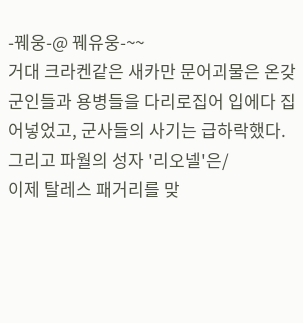-꿰웅-@ 꿰유웅-~~
거대 크라켄같은 새카만 문어괴물은 온갖 군인들과 용병들을 다리로집어 입에다 집어넣었고, 군사들의 사기는 급하락했다.
그리고 파월의 성자 '리오넬'은/
이제 탈레스 패거리를 맞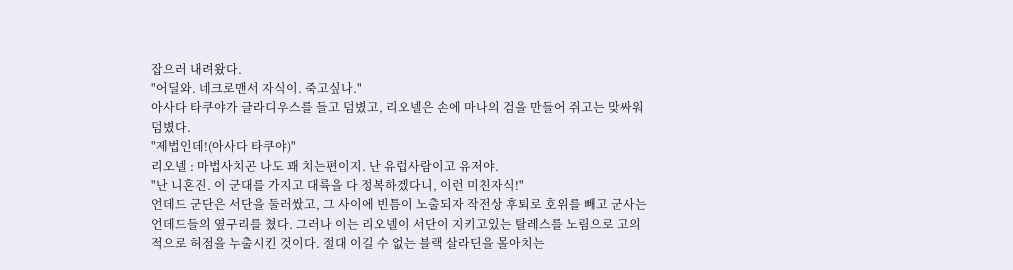잡으러 내려왔다.
"어딜와. 네크로맨서 자식이. 죽고싶나."
아사다 타쿠야가 글라디우스를 들고 덤볐고, 리오넬은 손에 마나의 검을 만들어 쥐고는 맞싸워 덤볐다.
"제법인데!(아사다 타쿠야)"
리오넬 : 마법사치곤 나도 꽤 치는편이지. 난 유럽사람이고 유저야.
"난 니혼진. 이 군대를 가지고 대륙을 다 정복하겠다니, 이런 미친자식!"
언데드 군단은 서단을 둘러쌌고, 그 사이에 빈틈이 노출되자 작전상 후퇴로 호위를 빼고 군사는 언데드들의 옆구리를 쳤다. 그러나 이는 리오넬이 서단이 지키고있는 탈레스를 노림으로 고의적으로 허점을 누출시킨 것이다. 절대 이길 수 없는 블랙 살라딘을 몰아치는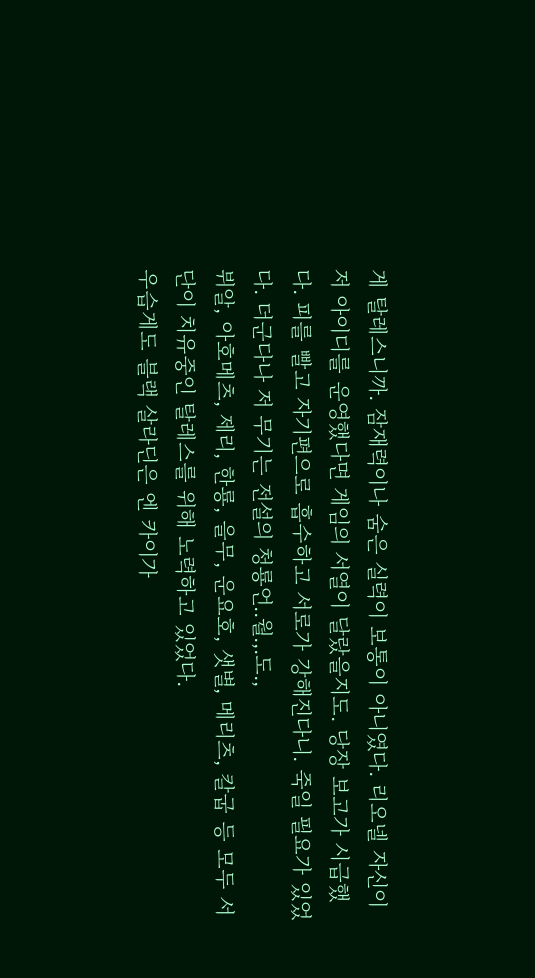게 탈레스니까. 잠재력이나 숨은 실력이 보통이 아니였다. 리오넬 자신이 저 아이디를 운영했다면 게임의 서열이 달랐을지도. 당장 보고가 시급했다. 피를 빨고 자기편으로 흡수하고 서로가 강해진다니. 죽일 필요가 있었다. 더군다나 저 무기는 전설의 청룡언..월.,.도.,
뷔알, 아호메츠, 제리, 한룡, 을무, 운요호, 샛별, 메리츠, 칼굽 등 모두 서단이 치유중인 탈레스를 위해 노력하고 있었다.
우습게도 블랙 살라딘은 엔 카이가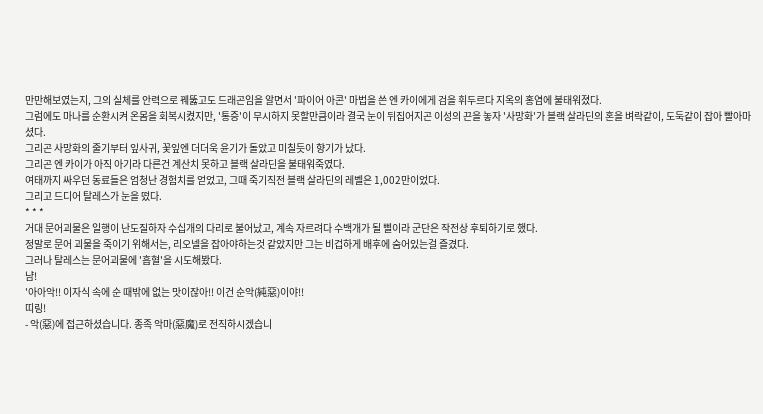만만해보였는지, 그의 실체를 안력으로 꿰뚫고도 드래곤임을 알면서 '파이어 아콘' 마법을 쓴 엔 카이에게 검을 휘두르다 지옥의 홍염에 불태워졌다.
그럼에도 마나를 순환시켜 온몸을 회복시켰지만, '통증'이 무시하지 못할만큼이라 결국 눈이 뒤집어지곤 이성의 끈을 놓자 '사망화'가 블랙 살라딘의 혼을 벼락같이, 도둑같이 잡아 빨아마셨다.
그리곤 사망화의 줄기부터 잎사귀, 꽃잎엔 더더욱 윤기가 돌았고 미칠듯이 향기가 났다.
그리곤 엔 카이가 아직 아기라 다른건 계산치 못하고 블랙 살라딘을 불태워죽였다.
여태까지 싸우던 동료들은 엄청난 경험치를 얻었고, 그때 죽기직전 블랙 살라딘의 레벨은 1,002만이었다.
그리고 드디어 탈레스가 눈을 떴다.
* * *
거대 문어괴물은 일행이 난도질하자 수십개의 다리로 불어났고, 계속 자르려다 수백개가 될 삘이라 군단은 작전상 후퇴하기로 했다.
정말로 문어 괴물을 죽이기 위해서는, 리오넬을 잡아야하는것 같았지만 그는 비겁하게 배후에 숨어있는걸 즐겼다.
그러나 탈레스는 문어괴물에 '흡혈'을 시도해봤다.
냠!
'아아악!! 이자식 속에 순 때밖에 없는 맛이잖아!! 이건 순악(純惡)이야!!
띠링!
- 악(惡)에 접근하셨습니다. 종족 악마(惡魔)로 전직하시겠습니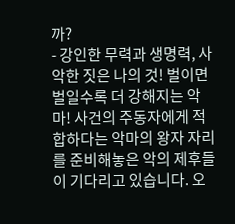까?
- 강인한 무력과 생명력, 사악한 짓은 나의 것! 벌이면 벌일수록 더 강해지는 악마! 사건의 주동자에게 적합하다는 악마의 왕자 자리를 준비해놓은 악의 제후들이 기다리고 있습니다. 오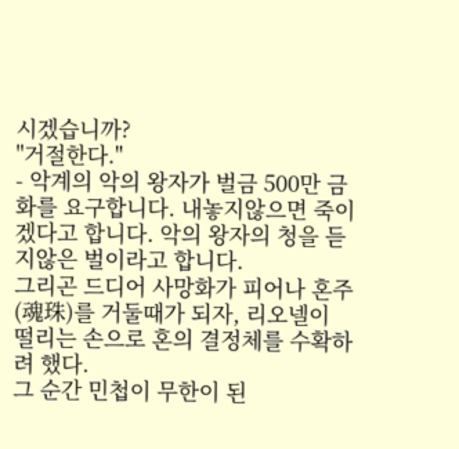시겠습니까?
"거절한다."
- 악계의 악의 왕자가 벌금 500만 금화를 요구합니다. 내놓지않으면 죽이겠다고 합니다. 악의 왕자의 청을 듣지않은 벌이라고 합니다.
그리곤 드디어 사망화가 피어나 혼주(魂珠)를 거둘때가 되자, 리오넬이 떨리는 손으로 혼의 결정체를 수확하려 했다.
그 순간 민첩이 무한이 된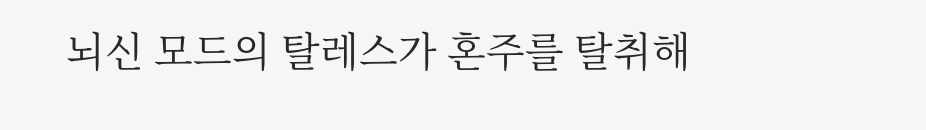뇌신 모드의 탈레스가 혼주를 탈취해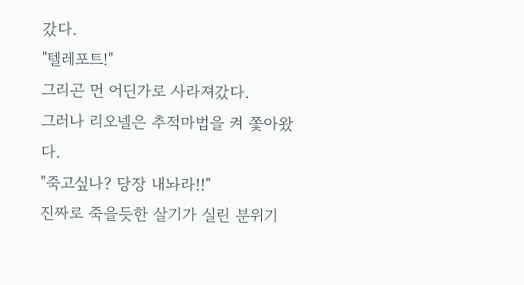갔다.
"텔레포트!"
그리곤 먼 어딘가로 사라져갔다.
그러나 리오넬은 추적마법을 켜 쫓아왔다.
"죽고싶나? 당장 내놔라!!"
진짜로 죽을듯한 살기가 실린 분위기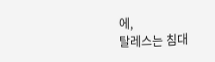에,
탈레스는 침대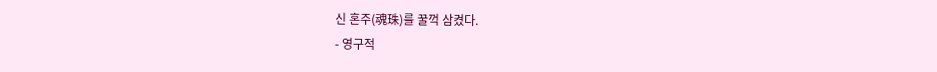신 혼주(魂珠)를 꿀꺽 삼켰다.
- 영구적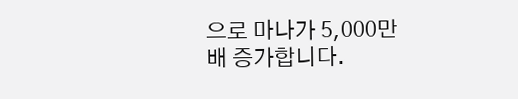으로 마나가 5,000만 배 증가합니다.